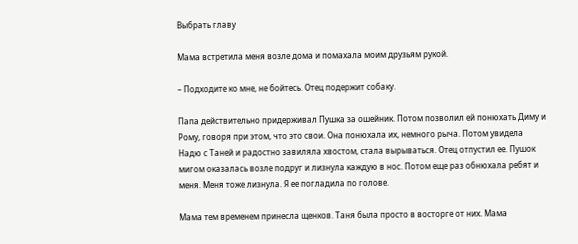Выбрать главу

Мама встретила меня возле дома и помахала моим друзьям рукой.

– Подходите ко мне, не бойтесь. Отец подержит собаку.

Папа действительно придерживал Пушка за ошейник. Потом позволил ей понюхать Диму и Рому, говоря при этом, что это свои. Она понюхала их, немного рыча. Потом увидела Надю с Таней и радостно завиляла хвостом, стала вырываться. Отец отпустил ее. Пушок мигом оказалась возле подруг и лизнула каждую в нос. Потом еще раз обнюхала ребят и меня. Меня тоже лизнула. Я ее погладила по голове.

Мама тем временем принесла щенков. Таня была просто в восторге от них. Мама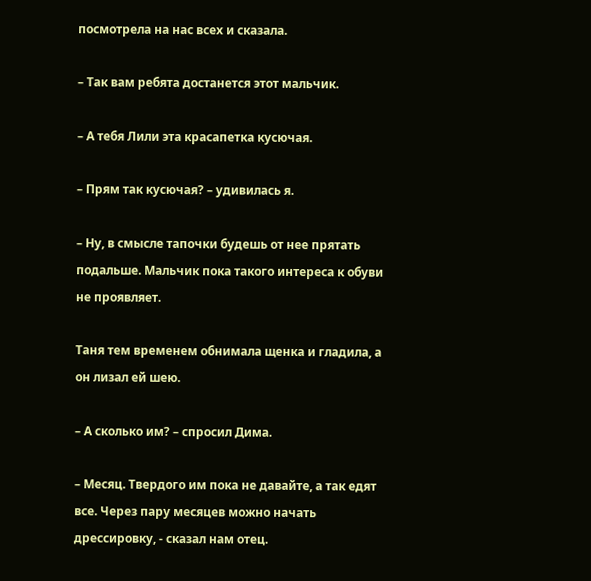посмотрела на нас всех и сказала.

– Так вам ребята достанется этот мальчик.

– А тебя Лили эта красапетка кусючая.

– Прям так кусючая? – удивилась я.

– Ну, в смысле тапочки будешь от нее прятать подальше. Мальчик пока такого интереса к обуви не проявляет.

Таня тем временем обнимала щенка и гладила, а он лизал ей шею.

– А сколько им? – спросил Дима.

– Месяц. Твердого им пока не давайте, а так едят все. Через пару месяцев можно начать дрессировку, - сказал нам отец.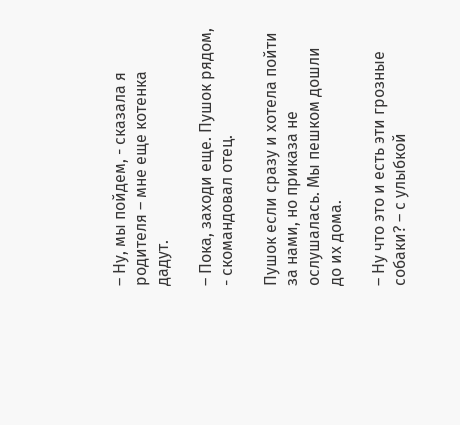– Ну, мы пойдем, - сказала я родителя – мне еще котенка дадут.

– Пока, заходи еще. Пушок рядом, - скомандовал отец.

Пушок если сразу и хотела пойти за нами, но приказа не ослушалась. Мы пешком дошли до их дома.

– Ну что это и есть эти грозные собаки? – с улыбкой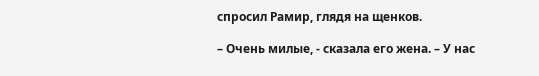спросил Рамир, глядя на щенков.

– Очень милые, - сказала его жена. – У нас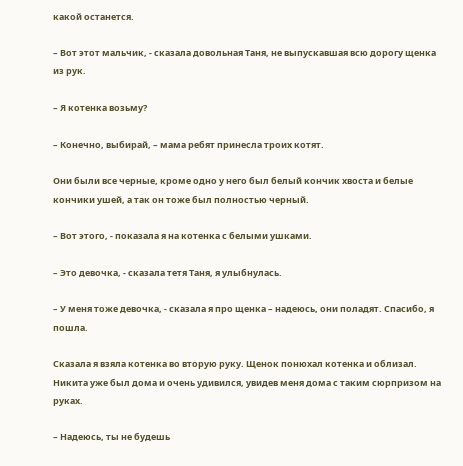какой останется.

– Вот этот мальчик, - сказала довольная Таня, не выпускавшая всю дорогу щенка из рук.

– Я котенка возьму?

– Конечно, выбирай, – мама ребят принесла троих котят.

Они были все черные, кроме одно у него был белый кончик хвоста и белые кончики ушей, а так он тоже был полностью черный.

– Вот этого, - показала я на котенка с белыми ушками.

– Это девочка, - сказала тетя Таня, я улыбнулась.

– У меня тоже девочка, - сказала я про щенка – надеюсь, они поладят. Спасибо, я пошла.

Сказала я взяла котенка во вторую руку. Щенок понюхал котенка и облизал. Никита уже был дома и очень удивился, увидев меня дома с таким сюрпризом на руках.

– Надеюсь, ты не будешь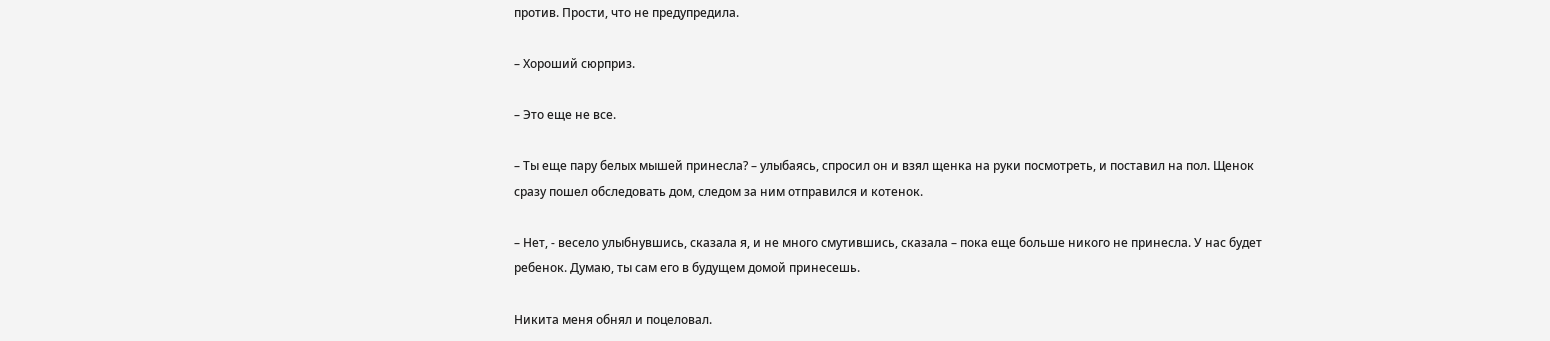против. Прости, что не предупредила.

– Хороший сюрприз.

– Это еще не все.

– Ты еще пару белых мышей принесла? – улыбаясь, спросил он и взял щенка на руки посмотреть, и поставил на пол. Щенок сразу пошел обследовать дом, следом за ним отправился и котенок.

– Нет, - весело улыбнувшись, сказала я, и не много смутившись, сказала – пока еще больше никого не принесла. У нас будет ребенок. Думаю, ты сам его в будущем домой принесешь.

Никита меня обнял и поцеловал.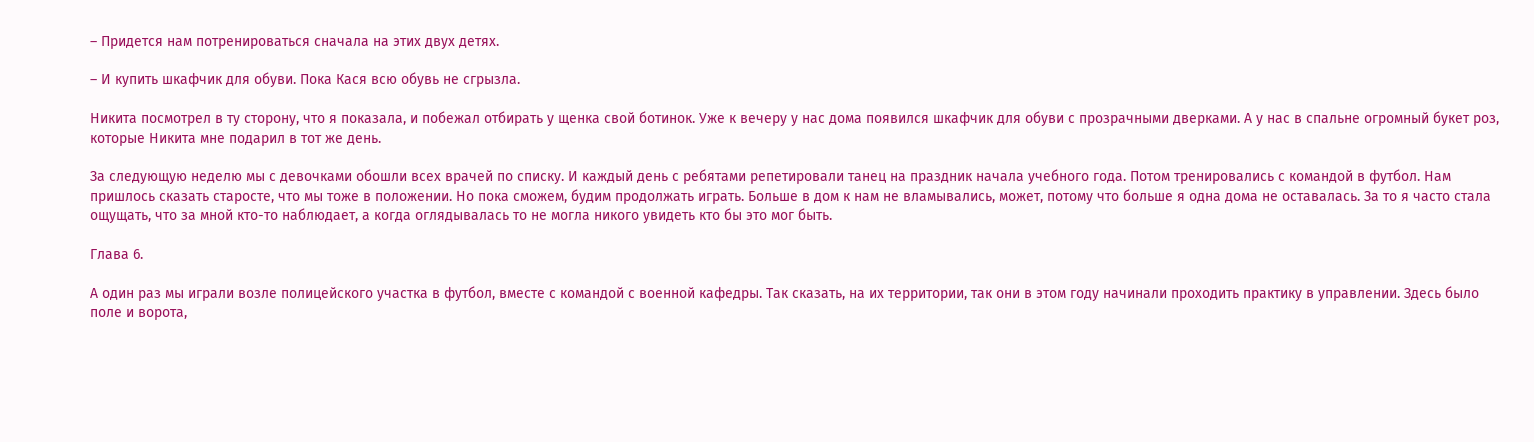– Придется нам потренироваться сначала на этих двух детях.

– И купить шкафчик для обуви. Пока Кася всю обувь не сгрызла.

Никита посмотрел в ту сторону, что я показала, и побежал отбирать у щенка свой ботинок. Уже к вечеру у нас дома появился шкафчик для обуви с прозрачными дверками. А у нас в спальне огромный букет роз, которые Никита мне подарил в тот же день.

За следующую неделю мы с девочками обошли всех врачей по списку. И каждый день с ребятами репетировали танец на праздник начала учебного года. Потом тренировались с командой в футбол. Нам пришлось сказать старосте, что мы тоже в положении. Но пока сможем, будим продолжать играть. Больше в дом к нам не вламывались, может, потому что больше я одна дома не оставалась. За то я часто стала ощущать, что за мной кто-то наблюдает, а когда оглядывалась то не могла никого увидеть кто бы это мог быть.

Глава 6.

А один раз мы играли возле полицейского участка в футбол, вместе с командой с военной кафедры. Так сказать, на их территории, так они в этом году начинали проходить практику в управлении. Здесь было поле и ворота,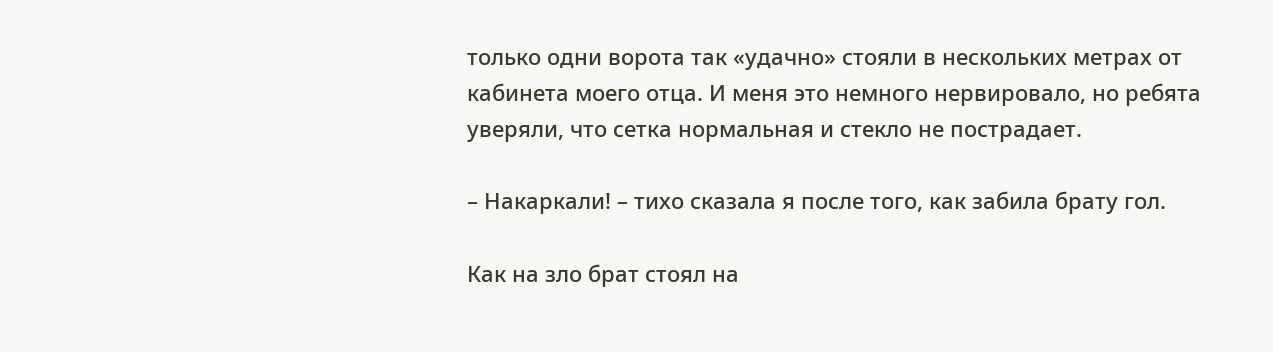только одни ворота так «удачно» стояли в нескольких метрах от кабинета моего отца. И меня это немного нервировало, но ребята уверяли, что сетка нормальная и стекло не пострадает.

– Накаркали! – тихо сказала я после того, как забила брату гол.

Как на зло брат стоял на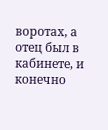воротах, а отец был в кабинете, и конечно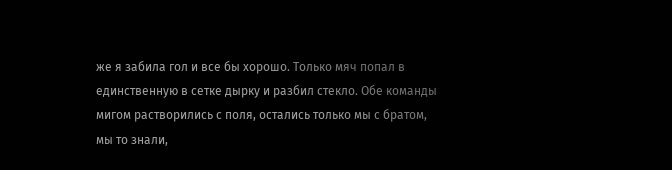же я забила гол и все бы хорошо. Только мяч попал в единственную в сетке дырку и разбил стекло. Обе команды мигом растворились с поля, остались только мы с братом, мы то знали,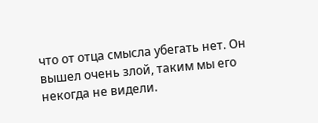что от отца смысла убегать нет. Он вышел очень злой, таким мы его некогда не видели.